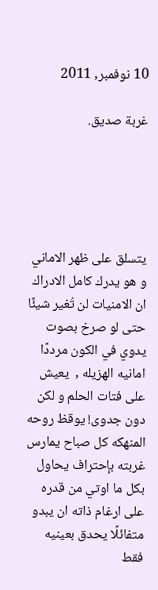10 نوفمبر, 2011

غربة صديق.





يتسلق على ظهر الاماني و هو يدرك كامل الادراك ان الامنيات لن تُغير شيئًا حتى لو صرخ بصوت يدوي في الكون مرددًا امانيه الهزيله ,  يعيش على فتات الحلم و لكن دون جدوى! يوقظ روحه المنهكه كل صباح يمارس غربته بإحتراف يحاول بكل ما اوتي من قدره على ارغام ذاته ان يبدو متفائلًا يحدق بعينيه فقط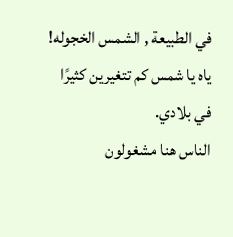في الطبيعة , الشمس الخجوله! ياه يا شمس كم تتغيرين كثيرًا في بلادي.
الناس هنا مشغولون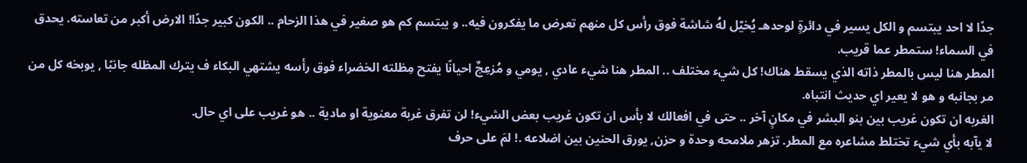جدًا لا احد يبتسم و الكل يسير في دائرةٍ لوحدهـ يُخيّل لهُ شاشة فوق رأس كل منهم تعرض ما يفكرون فيه.. و يبتسم كم هو صغير في هذا الزحام .. الكون كبير جدًا! الارض أكبر من تعاسته. يحدق في السماء! ستمطر عما قريب.
المطر هنا ليس بالمطر ذاته الذي يسقط هناك! كل شيء مختلف .. المطر هنا شيء عادي , يومي و مُزعِجٌ احيانًا يفتح مِظلته الخضراء فوق رأسه يشتهي البكاء ف يترك المظله جانبًا , يوبخه كل من مر بجانبه و هو لا يعير اي حديث انتباه.
الغربه ان تكون غريب بين بنو البشر في مكانٍ آخر .. حتى في افعالك لا بأس ان تكون غريب بعض الشيء! لن تفرق غربة معنوية او مادية .. هو غريب على اي حال.
لا يآبه بأي شيء تختلط مشاعره مع المطر. تزهر ملامحه وحدة و حزن, يورق الحنين بين اضلاعه .! لمَ على حرف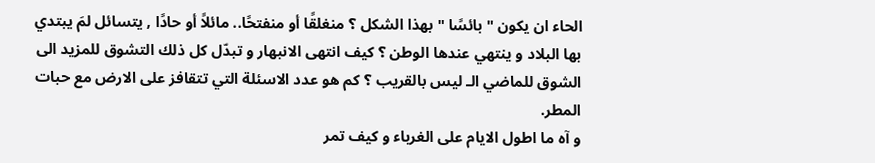الحاء ان يكون " بائسًا " بهذا الشكل ؟ منغلقًا أو منفتحًا.. مائلاً أو حادًا , يتسائل لمَ يبتدي بها البلاد و ينتهي عندها الوطن ؟ كيف انتهى الانبهار و تبدّل كل ذلك التشوق للمزيد الى الشوق للماضي الـ ليس بالقريب ؟ كم هو عدد الاسئلة التي تتقافز على الارض مع حبات المطر.
و آه ما اطول الايام على الغرباء و كيف تمر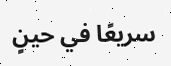سريعًا في حينٍ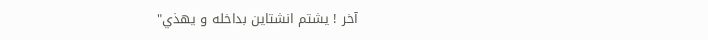آخر ! يشتم انشتاين بداخله و يهذي"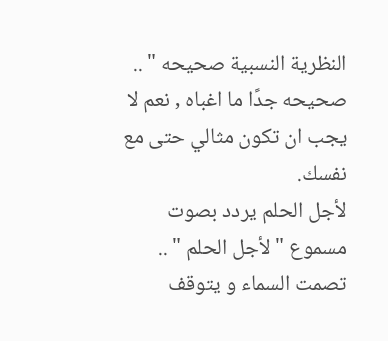النظرية النسبية صحيحه " .. صحيحه جدًا ما اغباه , نعم لا يجب ان تكون مثالي حتى مع نفسك.
لأجل الحلم يردد بصوت مسموع " لأجل الحلم " .. تصمت السماء و يتوقف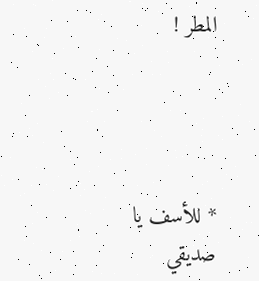المطر !




* للأسف يا صديقي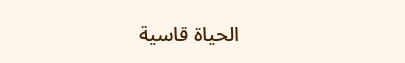الحياة قاسية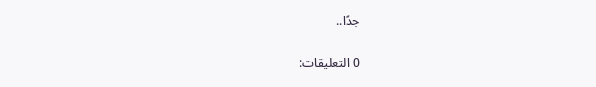جدًا..

0 التعليقات: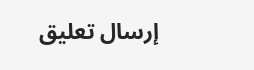إرسال تعليق